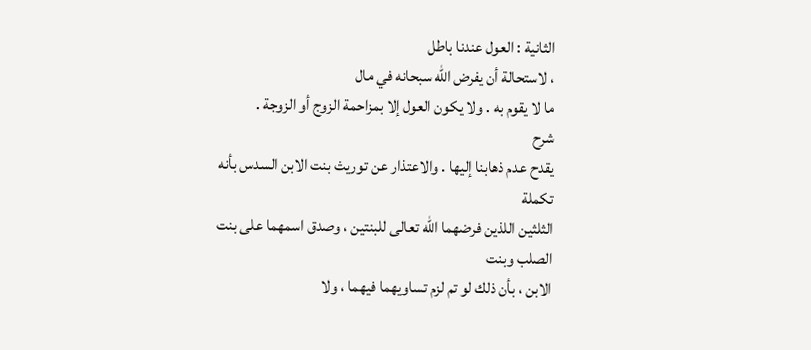الثانية : العول عندنا باطل
، لاستحالة أن يفرض الله سبحانه في مال
ما لا يقوم به . ولا يكون العول إلا بمزاحمة الزوج أو الزوجة .
شرح
يقدح عدم ذهابنا إليها . والاعتذار عن توريث بنت الابن السدس بأنه تكملة
الثلثين اللذين فرضهما الله تعالى للبنتين ، وصدق اسمهما على بنت الصلب وبنت
الابن ، بأن ذلك لو تم لزم تساويهما فيهما ، ولا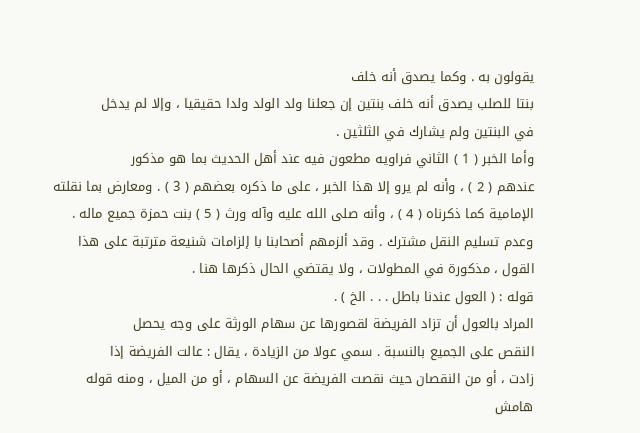يقولون به . وكما يصدق أنه خلف
بنتا للصلب يصدق أنه خلف بنتين إن جعلنا ولد الولد ولدا حقيقيا ، وإلا لم يدخل
في البنتين ولم يشارك في الثلثين .
وأما الخبر ( 1 ) الثاني فراويه مطعون فيه عند أهل الحديث بما هو مذكور
عندهم ( 2 ) ، وأنه لم يرو إلا هذا الخبر ، على ما ذكره بعضهم ( 3 ) . ومعارض بما نقلته
الإمامية كما ذكرناه ( 4 ) ، وأنه صلى الله عليه وآله ورث ( 5 ) بنت حمزة جميع ماله .
وعدم تسليم النقل مشترك . وقد ألزمهم أصحابنا با إلزامات شنيعة مترتبة على هذا
القول ، مذكورة في المطولات ، ولا يقتضي الحال ذكرها هنا .
قوله : ( العول عندنا باطل . . . الخ ) .
المراد بالعول أن تزاد الفريضة لقصورها عن سهام الورثة على وجه يحصل
النقص على الجميع بالنسبة . سمي عولا من الزيادة ، يقال : عالت الفريضة إذا
زادت ، أو من النقصان حيث نقصت الفريضة عن السهام ، أو من الميل ، ومنه قوله
هامش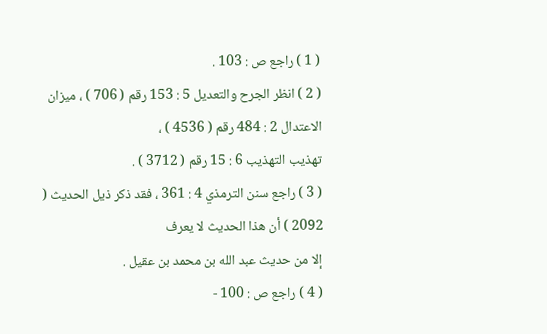( 1 ) راجع ص : 103 .
( 2 ) انظر الجرح والتعديل 5 : 153 رقم ( 706 ) ، ميزان الاعتدال 2 : 484 رقم ( 4536 ) ،
تهذيب التهذيب 6 : 15 رقم ( 3712 ) .
( 3 ) راجع سنن الترمذي 4 : 361 ، فقد ذكر ذيل الحديث ( 2092 ) أن هذا الحديث لا يعرف
إلا من حديث عبد الله بن محمد بن عقيل .
( 4 ) راجع ص : 100 -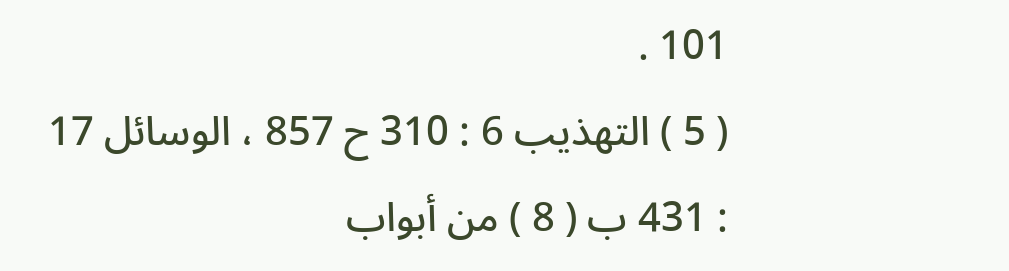101 .
( 5 ) التهذيب 6 : 310 ح 857 ، الوسائل 17 : 431 ب ( 8 ) من أبواب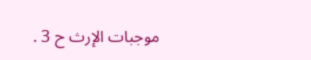موجبات الإرث ح 3 .